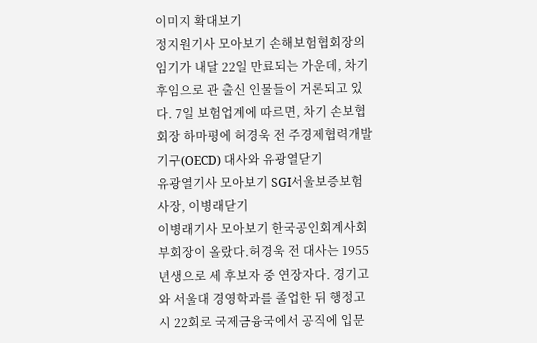이미지 확대보기
정지원기사 모아보기 손해보험협회장의 임기가 내달 22일 만료되는 가운데, 차기 후임으로 관 출신 인물들이 거론되고 있다. 7일 보험업계에 따르면, 차기 손보협회장 하마평에 허경욱 전 주경제협력개발기구(OECD) 대사와 유광열닫기
유광열기사 모아보기 SGI서울보증보험 사장, 이병래닫기
이병래기사 모아보기 한국공인회계사회 부회장이 올랐다.허경욱 전 대사는 1955년생으로 세 후보자 중 연장자다. 경기고와 서울대 경영학과를 졸업한 뒤 행정고시 22회로 국제금융국에서 공직에 입문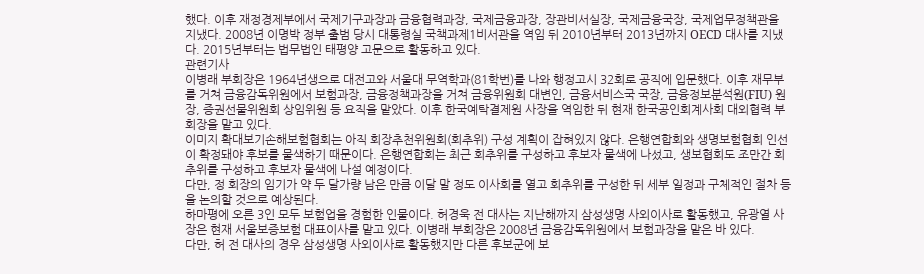했다. 이후 재정경제부에서 국제기구과장과 금융협력과장, 국제금융과장, 장관비서실장, 국제금융국장, 국제업무정책관을 지냈다. 2008년 이명박 정부 출범 당시 대통령실 국책과제1비서관을 역임 뒤 2010년부터 2013년까지 OECD 대사를 지냈다. 2015년부터는 법무법인 태평양 고문으로 활동하고 있다.
관련기사
이병래 부회장은 1964년생으로 대전고와 서울대 무역학과(81학번)를 나와 행정고시 32회로 공직에 입문했다. 이후 재무부를 거쳐 금융감독위원에서 보험과장, 금융정책과장을 거쳐 금융위원회 대변인, 금융서비스국 국장, 금융정보분석원(FIU) 원장, 증권선물위원회 상임위원 등 요직을 맡았다. 이후 한국예탁결제원 사장을 역임한 뒤 현재 한국공인회계사회 대외협력 부회장을 맡고 있다.
이미지 확대보기손해보험협회는 아직 회장추천위원회(회추위) 구성 계획이 잡혀있지 않다. 은행연합회와 생명보험협회 인선이 확정돼야 후보를 물색하기 때문이다. 은행연합회는 최근 회추위를 구성하고 후보자 물색에 나섰고, 생보협회도 조만간 회추위를 구성하고 후보자 물색에 나설 예정이다.
다만, 정 회장의 임기가 약 두 달가량 남은 만큼 이달 말 정도 이사회를 열고 회추위를 구성한 뒤 세부 일정과 구체적인 절차 등을 논의할 것으로 예상된다.
하마평에 오른 3인 모두 보험업을 경험한 인물이다. 허경욱 전 대사는 지난해까지 삼성생명 사외이사로 활동했고, 유광열 사장은 현재 서울보증보험 대표이사를 맡고 있다. 이병래 부회장은 2008년 금융감독위원에서 보험과장을 맡은 바 있다.
다만, 허 전 대사의 경우 삼성생명 사외이사로 활동했지만 다른 후보군에 보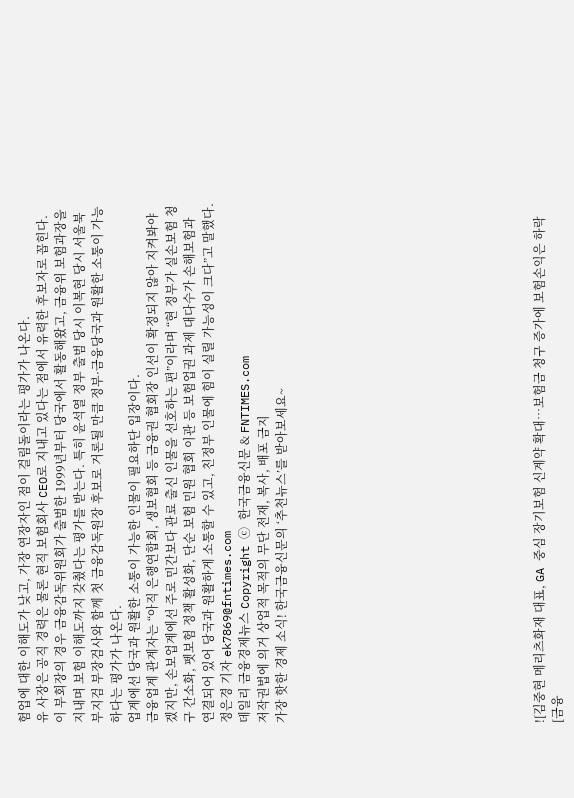험업에 대한 이해도가 낮고, 가장 연장자인 점이 걸림돌이라는 평가가 나온다.
유 사장은 공직 경력은 물론 현직 보험회사 CEO로 지내고 있다는 점에서 유력한 후보자로 꼽힌다.
이 부회장의 경우 금융감독위원회가 출범한 1999년부터 당국에서 활동해왔고, 금융위 보험과장을 지내며 보험 이해도까지 갖췄다는 평가를 받는다. 특히 윤석열 정부 출범 당시 이복현 당시 서울북부지검 부장검사와 함께 첫 금융감독원장 후보로 거론될 만큼 정부·금융당국과 원활한 소통이 가능하다는 평가가 나온다.
업계에선 당국과 원활한 소통이 가능한 인물이 필요하단 입장이다.
금융업계 관계자는 “아직 은행연합회, 생보협회 등 금융권 협회장 인선이 확정되지 않아 지켜봐야겠지만, 손보업계에선 주로 민간보다 관료 출신 인물을 선호하는 편”이라며 “현 정부가 실손보험 청구 간소화, 펫보험 정책 활성화, 단순 보험 민원 협회 이관 등 보험업권 과제 대다수가 손해보험과 연결되어 있어 당국과 원활하게 소통할 수 있고, 친정부 인물에 힘이 실릴 가능성이 크다”고 말했다.
정은경 기자 ek7869@fntimes.com
데일리 금융경제뉴스 Copyright ⓒ 한국금융신문 & FNTIMES.com
저작권법에 의거 상업적 목적의 무단 전재, 복사, 배포 금지
가장 핫한 경제 소식! 한국금융신문의 ‘추천뉴스’를 받아보세요~













![김중현 메리츠화재 대표, GA 중심 장기보험 신계약 확대…보험금 청구 증가에 보험손익은 하락 [금융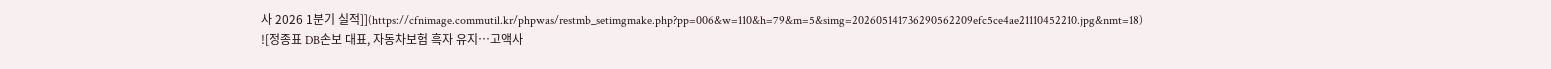사 2026 1분기 실적]](https://cfnimage.commutil.kr/phpwas/restmb_setimgmake.php?pp=006&w=110&h=79&m=5&simg=202605141736290562209efc5ce4ae21110452210.jpg&nmt=18)
![정종표 DB손보 대표, 자동차보험 흑자 유지…고액사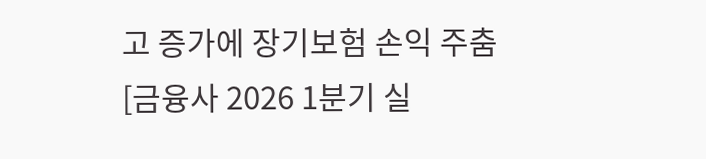고 증가에 장기보험 손익 주춤 [금융사 2026 1분기 실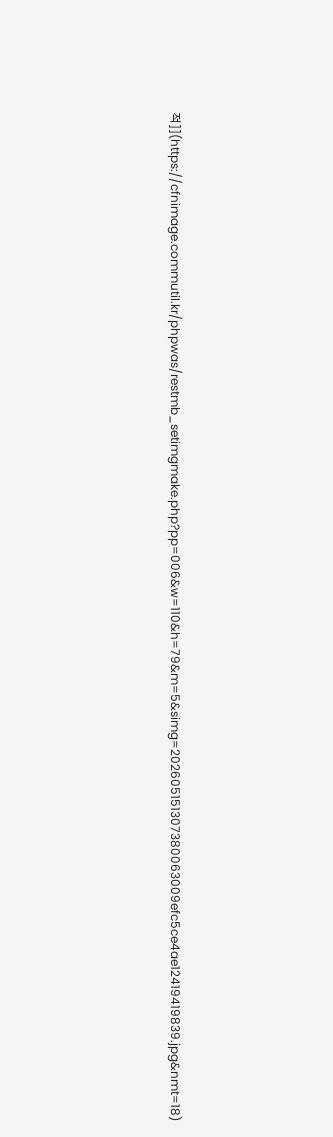적]](https://cfnimage.commutil.kr/phpwas/restmb_setimgmake.php?pp=006&w=110&h=79&m=5&simg=202605151307380063009efc5ce4ae12419419839.jpg&nmt=18)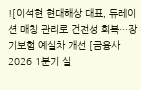![이석현 현대해상 대표, 듀레이션 매칭 관리로 건전성 회복…장기보험 예실차 개선 [금융사 2026 1분기 실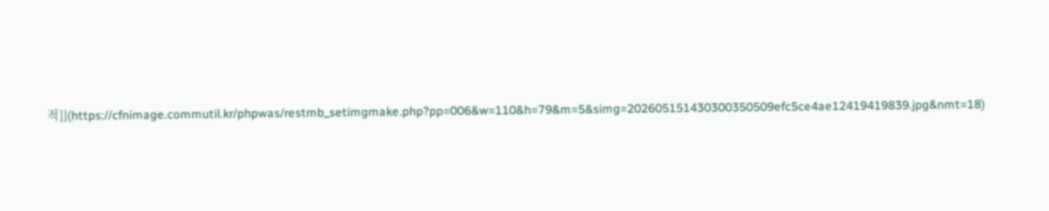적]](https://cfnimage.commutil.kr/phpwas/restmb_setimgmake.php?pp=006&w=110&h=79&m=5&simg=202605151430300350509efc5ce4ae12419419839.jpg&nmt=18)